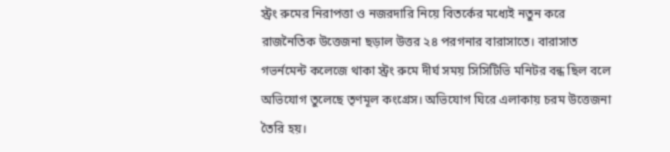স্ট্রং রুমের নিরাপত্তা ও নজরদারি নিয়ে বিতর্কের মধ্যেই নতুন করে রাজনৈতিক উত্তেজনা ছড়াল উত্তর ২৪ পরগনার বারাসাতে। বারাসাত গভর্নমেন্ট কলেজে থাকা স্ট্রং রুমে দীর্ঘ সময় সিসিটিভি মনিটর বন্ধ ছিল বলে অভিযোগ তুলেছে তৃণমূল কংগ্রেস। অভিযোগ ঘিরে এলাকায় চরম উত্তেজনা তৈরি হয়।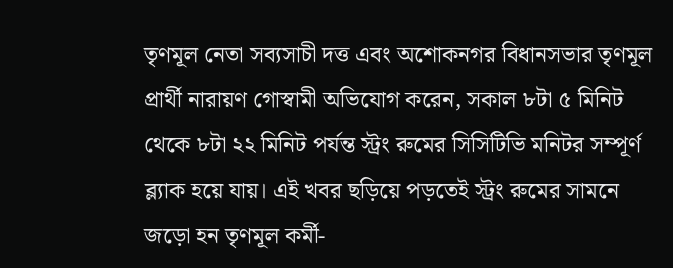তৃণমূল নেতা সব্যসাচী দত্ত এবং অশোকনগর বিধানসভার তৃণমূল প্রার্থী নারায়ণ গোস্বামী অভিযোগ করেন, সকাল ৮টা ৫ মিনিট থেকে ৮টা ২২ মিনিট পর্যন্ত স্ট্রং রুমের সিসিটিভি মনিটর সম্পূর্ণ ব্ল্যাক হয়ে যায়। এই খবর ছড়িয়ে পড়তেই স্ট্রং রুমের সামনে জড়ো হন তৃণমূল কর্মী-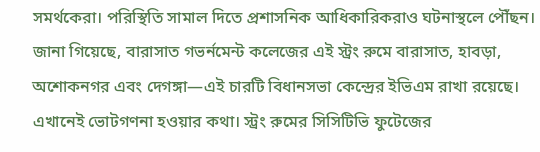সমর্থকেরা। পরিস্থিতি সামাল দিতে প্রশাসনিক আধিকারিকরাও ঘটনাস্থলে পৌঁছন।
জানা গিয়েছে, বারাসাত গভর্নমেন্ট কলেজের এই স্ট্রং রুমে বারাসাত, হাবড়া, অশোকনগর এবং দেগঙ্গা—এই চারটি বিধানসভা কেন্দ্রের ইভিএম রাখা রয়েছে। এখানেই ভোটগণনা হওয়ার কথা। স্ট্রং রুমের সিসিটিভি ফুটেজের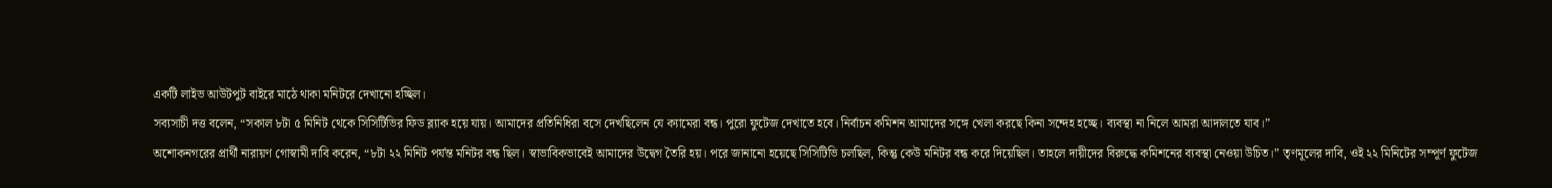একটি লাইভ আউটপুট বাইরে মাঠে থাকা মনিটরে দেখানো হচ্ছিল।
সব্যসাচী দত্ত বলেন, “সকাল ৮টা ৫ মিনিট থেকে সিসিটিভির ফিড ব্ল্যাক হয়ে যায়। আমাদের প্রতিনিধিরা বসে দেখছিলেন যে ক্যামেরা বন্ধ। পুরো ফুটেজ দেখাতে হবে। নির্বাচন কমিশন আমাদের সঙ্গে খেলা করছে কিনা সন্দেহ হচ্ছে। ব্যবস্থা না নিলে আমরা আদালতে যাব।”
অশোকনগরের প্রার্থী নারায়ণ গোস্বামী দাবি করেন, “৮টা ২২ মিনিট পর্যন্ত মনিটর বন্ধ ছিল। স্বাভাবিকভাবেই আমাদের উদ্বেগ তৈরি হয়। পরে জানানো হয়েছে সিসিটিভি চলছিল, কিন্তু কেউ মনিটর বন্ধ করে দিয়েছিল। তাহলে দায়ীদের বিরুদ্ধে কমিশনের ব্যবস্থা নেওয়া উচিত।” তৃণমূলের দাবি, ওই ২২ মিনিটের সম্পূর্ণ ফুটেজ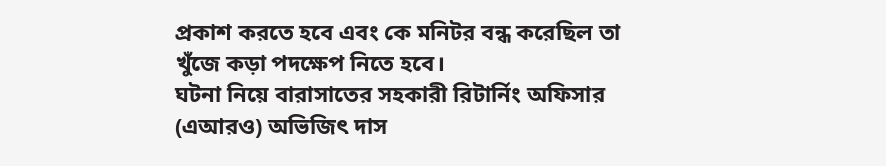প্রকাশ করতে হবে এবং কে মনিটর বন্ধ করেছিল তা খুঁজে কড়া পদক্ষেপ নিতে হবে।
ঘটনা নিয়ে বারাসাতের সহকারী রিটার্নিং অফিসার (এআরও) অভিজিৎ দাস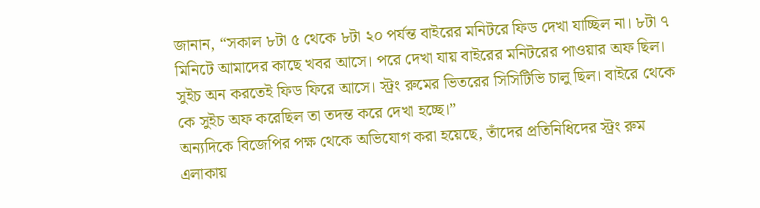জানান, “সকাল ৮টা ৫ থেকে ৮টা ২০ পর্যন্ত বাইরের মনিটরে ফিড দেখা যাচ্ছিল না। ৮টা ৭ মিনিটে আমাদের কাছে খবর আসে। পরে দেখা যায় বাইরের মনিটরের পাওয়ার অফ ছিল। সুইচ অন করতেই ফিড ফিরে আসে। স্ট্রং রুমের ভিতরের সিসিটিভি চালু ছিল। বাইরে থেকে কে সুইচ অফ করেছিল তা তদন্ত করে দেখা হচ্ছে।”
অন্যদিকে বিজেপির পক্ষ থেকে অভিযোগ করা হয়েছে, তাঁদের প্রতিনিধিদের স্ট্রং রুম এলাকায়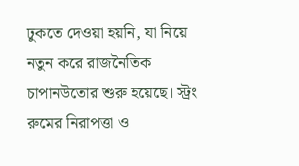ঢুকতে দেওয়া হয়নি, যা নিয়ে নতুন করে রাজনৈতিক চাপানউতোর শুরু হয়েছে। স্ট্রং রুমের নিরাপত্তা ও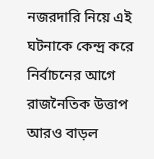নজরদারি নিয়ে এই ঘটনাকে কেন্দ্র করে নির্বাচনের আগে রাজনৈতিক উত্তাপ আরও বাড়ল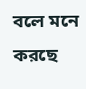বলে মনে করছে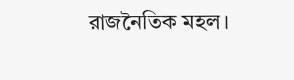রাজনৈতিক মহল।